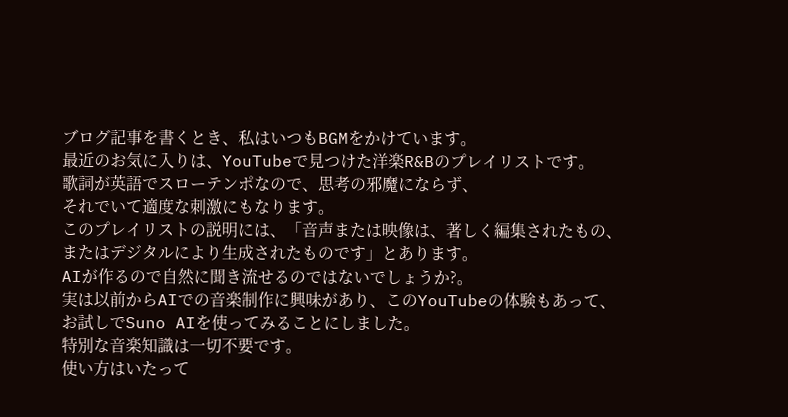ブログ記事を書くとき、私はいつもBGMをかけています。
最近のお気に入りは、YouTubeで見つけた洋楽R&Bのプレイリストです。
歌詞が英語でスローテンポなので、思考の邪魔にならず、
それでいて適度な刺激にもなります。
このプレイリストの説明には、「音声または映像は、著しく編集されたもの、
またはデジタルにより生成されたものです」とあります。
AIが作るので自然に聞き流せるのではないでしょうか?。
実は以前からAIでの音楽制作に興味があり、このYouTubeの体験もあって、
お試しでSuno AIを使ってみることにしました。
特別な音楽知識は一切不要です。
使い方はいたって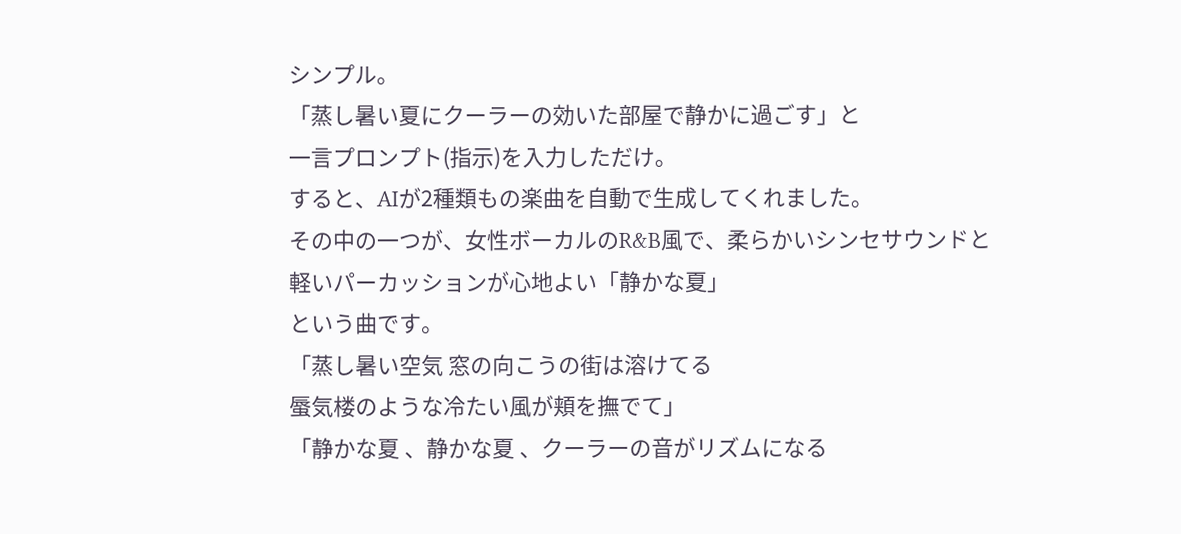シンプル。
「蒸し暑い夏にクーラーの効いた部屋で静かに過ごす」と
一言プロンプト(指示)を入力しただけ。
すると、AIが2種類もの楽曲を自動で生成してくれました。
その中の一つが、女性ボーカルのR&B風で、柔らかいシンセサウンドと
軽いパーカッションが心地よい「静かな夏」
という曲です。
「蒸し暑い空気 窓の向こうの街は溶けてる
蜃気楼のような冷たい風が頬を撫でて」
「静かな夏 、静かな夏 、クーラーの音がリズムになる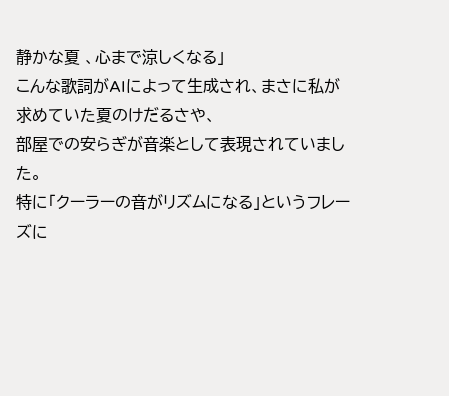静かな夏 、心まで涼しくなる」
こんな歌詞がAIによって生成され、まさに私が求めていた夏のけだるさや、
部屋での安らぎが音楽として表現されていました。
特に「クーラーの音がリズムになる」というフレーズに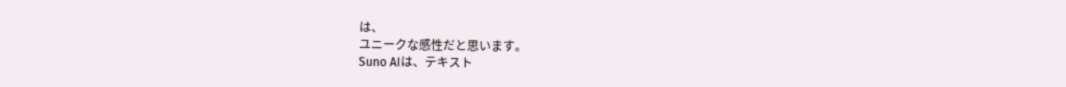は、
ユニークな感性だと思います。
Suno AIは、テキスト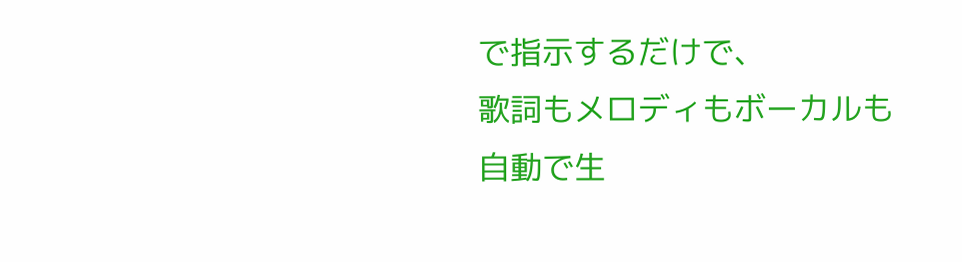で指示するだけで、
歌詞もメロディもボーカルも自動で生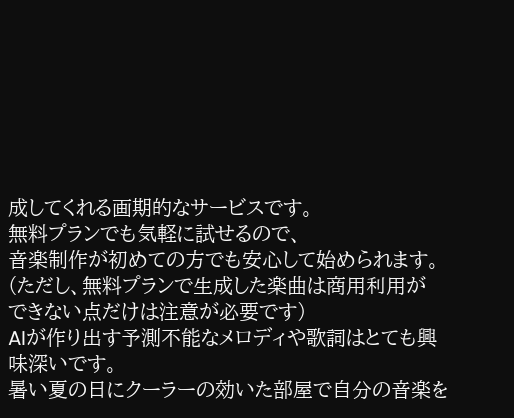成してくれる画期的なサービスです。
無料プランでも気軽に試せるので、
音楽制作が初めての方でも安心して始められます。
(ただし、無料プランで生成した楽曲は商用利用が
できない点だけは注意が必要です)
AIが作り出す予測不能なメロディや歌詞はとても興味深いです。
暑い夏の日にクーラーの効いた部屋で自分の音楽を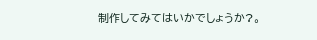制作してみてはいかでしょうか?。